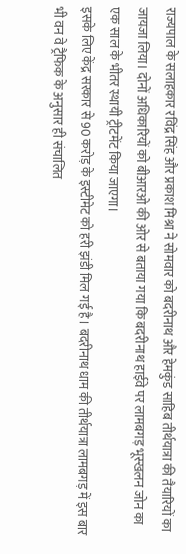राज्यपाल के सलाहकार रविंद्र सिंह और प्रकाश मिश्रा ने सोमवार को बदरीनाथ और हेमकुंड साहिब तीर्थयात्रा की तैयारियों का जायजा लिया। दोनों अधिकारियों को बीआरओ की ओर से बताया गया कि बदरीनाथ हाईवे पर लामबगड़ भूस्खलन जोन का एक साल के भीतर स्थायी ट्रीटमेंट किया जाएगा।
इसके लिए केंद्र सरकार से 90 करोड़ के इस्टीमेट को हरी झंडी मिल गई है। बदरीनाथ धाम की तीर्थयात्रा लामबगड़ में इस बार भी वन वे ट्रैफिक के अनुसार ही संचालित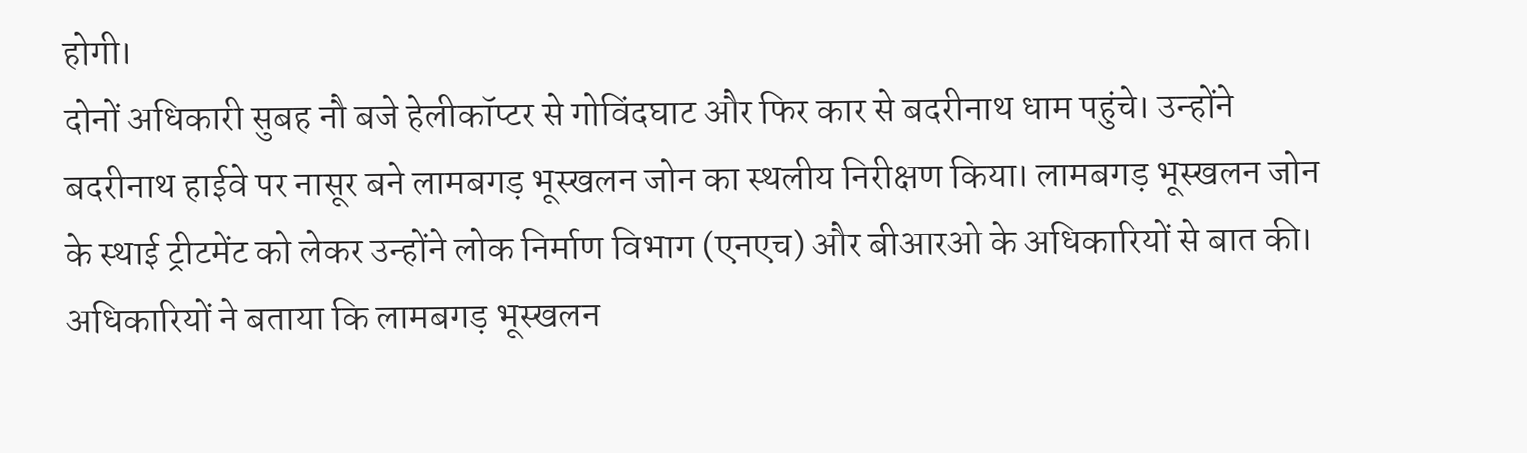होगी।
दोनों अधिकारी सुबह नौ बजे हेलीकॉप्टर से गोविंदघाट और फिर कार से बदरीनाथ धाम पहुंचे। उन्होंने बदरीनाथ हाईवे पर नासूर बने लामबगड़ भूस्खलन जोन का स्थलीय निरीक्षण किया। लामबगड़ भूस्खलन जोन के स्थाई ट्रीटमेंट को लेकर उन्होंने लोक निर्माण विभाग (एनएच) और बीआरओ के अधिकारियों से बात की।
अधिकारियों ने बताया कि लामबगड़ भूस्खलन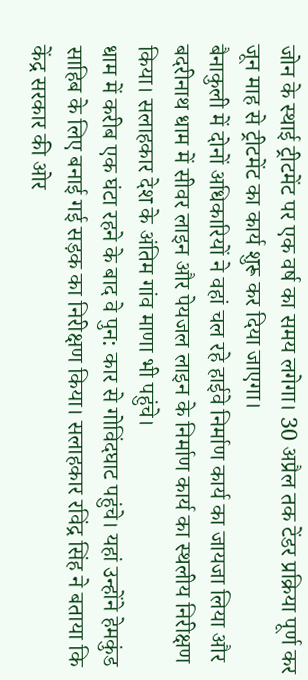जोन के स्थाई ट्रीटमेंट पर एक वर्ष का समय लगेगा। 30 अप्रैल तक टेंडर प्रक्रिया पूर्ण कर जून माह से ट्रीटमेंट का कार्य शुरू कर दिया जाएगा।
बैनाकुली में दोनों अधिकारियों ने वहां चल रहे हाईवे निर्माण कार्य का जायजा लिया और बदरीनाथ धाम में सीवर लाइन और पेयजल लाइन के निर्माण कार्य का स्थलीय निरीक्षण किया। सलाहकार देश के अंतिम गांव माणा भी पहुंचे।
धाम में करीब एक घंटा रहने के बाद वे पुन: कार से गोविंदघाट पहुंचे। यहां उन्होंने हेमकुंड साहिब के लिए बनाई गई सड़क का निरीक्षण किया। सलाहकार रविंद्र सिंह ने बताया कि केंद्र सरकार की ओर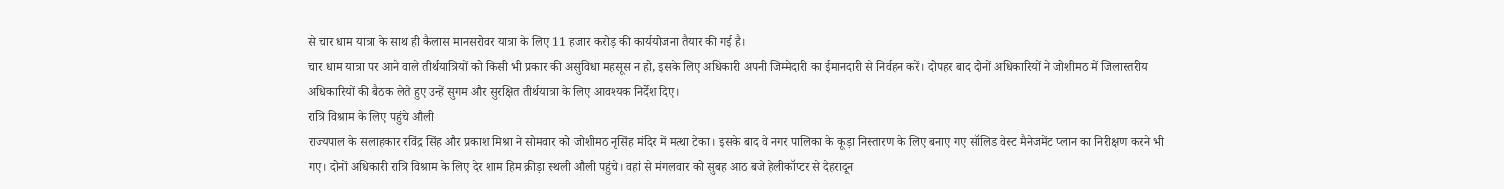से चार धाम यात्रा के साथ ही कैलास मानसरोवर यात्रा के लिए 11 हजार करोड़ की कार्ययोजना तैयार की गई है।
चार धाम यात्रा पर आने वाले तीर्थयात्रियों को किसी भी प्रकार की असुविधा महसूस न हो, इसके लिए अधिकारी अपनी जिम्मेदारी का ईमानदारी से निर्वहन करें। दोपहर बाद दोनों अधिकारियों ने जोशीमठ में जिलास्तरीय अधिकारियों की बैठक लेते हुए उन्हें सुगम और सुरक्षित तीर्थयात्रा के लिए आवश्यक निर्देश दिए।
रात्रि विश्राम के लिए पहुंचे औली
राज्यपाल के सलाहकार रविंद्र सिंह और प्रकाश मिश्रा ने सोमवार को जोशीमठ नृसिंह मंदिर में मत्था टेका। इसके बाद वे नगर पालिका के कूड़ा निस्तारण के लिए बनाए गए सॉलिड वेस्ट मैनेजमेंट प्लान का निरीक्षण करने भी गए। दोनों अधिकारी रात्रि विश्राम के लिए देर शाम हिम क्रीड़ा स्थली औली पहुंचे। वहां से मंगलवार को सुबह आठ बजे हेलीकॉप्टर से देहरादून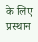के लिए प्रस्थान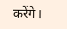करेंगे।